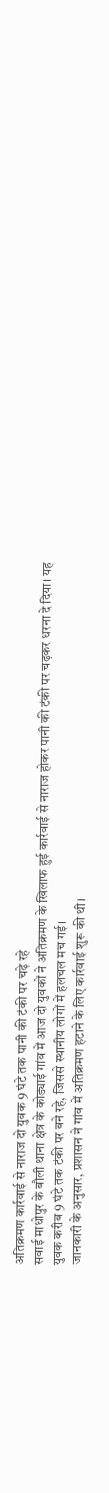अतिक्रमण कार्रवाई से नाराज दो युवक 9 घंटे तक पानी की टंकी पर चढ़े रहे
सवाई माधोपुर के बौली थाना क्षेत्र के कोड्याई गांव में आज दो युवकों ने अतिक्रमण के खिलाफ हुई कार्रवाई से नाराज होकर पानी की टंकी पर चढ़कर धरना दे दिया। यह युवक करीब 9 घंटे तक टंकी पर बने रहे, जिससे स्थानीय लोगों में हलचल मच गई।
जानकारी के अनुसार, प्रशासन ने गांव में अतिक्रमण हटाने के लिए कार्रवाई शुरू की थी।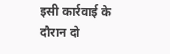इसी कार्रवाई के दौरान दो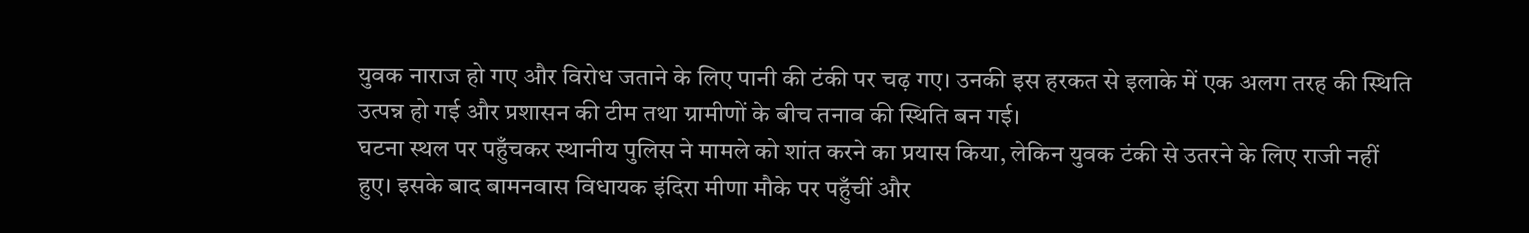युवक नाराज हो गए और विरोध जताने के लिए पानी की टंकी पर चढ़ गए। उनकी इस हरकत से इलाके में एक अलग तरह की स्थिति उत्पन्न हो गई और प्रशासन की टीम तथा ग्रामीणों के बीच तनाव की स्थिति बन गई।
घटना स्थल पर पहुँचकर स्थानीय पुलिस ने मामले को शांत करने का प्रयास किया, लेकिन युवक टंकी से उतरने के लिए राजी नहीं हुए। इसके बाद बामनवास विधायक इंदिरा मीणा मौके पर पहुँचीं और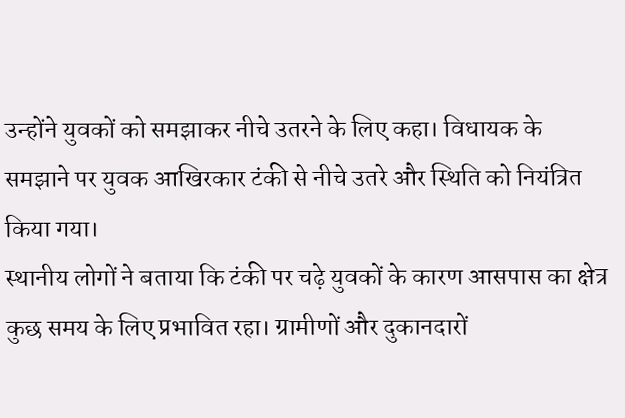उन्होंने युवकों को समझाकर नीचे उतरने के लिए कहा। विधायक के समझाने पर युवक आखिरकार टंकी से नीचे उतरे और स्थिति को नियंत्रित किया गया।
स्थानीय लोगों ने बताया कि टंकी पर चढ़े युवकों के कारण आसपास का क्षेत्र कुछ समय के लिए प्रभावित रहा। ग्रामीणों और दुकानदारों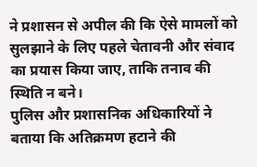ने प्रशासन से अपील की कि ऐसे मामलों को सुलझाने के लिए पहले चेतावनी और संवाद का प्रयास किया जाए, ताकि तनाव की स्थिति न बने।
पुलिस और प्रशासनिक अधिकारियों ने बताया कि अतिक्रमण हटाने की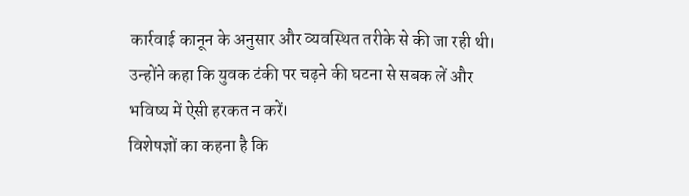कार्रवाई कानून के अनुसार और व्यवस्थित तरीके से की जा रही थी। उन्होंने कहा कि युवक टंकी पर चढ़ने की घटना से सबक लें और भविष्य में ऐसी हरकत न करें।
विशेषज्ञों का कहना है कि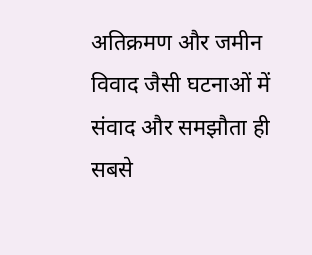अतिक्रमण और जमीन विवाद जैसी घटनाओं में संवाद और समझौता ही सबसे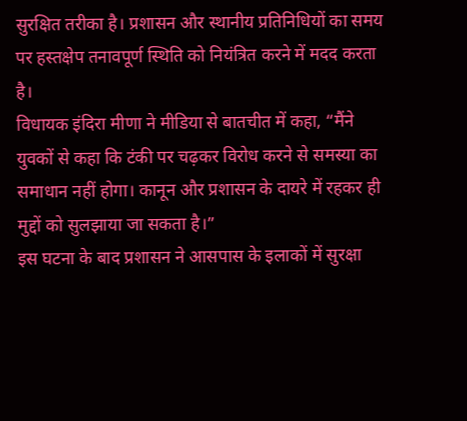सुरक्षित तरीका है। प्रशासन और स्थानीय प्रतिनिधियों का समय पर हस्तक्षेप तनावपूर्ण स्थिति को नियंत्रित करने में मदद करता है।
विधायक इंदिरा मीणा ने मीडिया से बातचीत में कहा, “मैंने युवकों से कहा कि टंकी पर चढ़कर विरोध करने से समस्या का समाधान नहीं होगा। कानून और प्रशासन के दायरे में रहकर ही मुद्दों को सुलझाया जा सकता है।”
इस घटना के बाद प्रशासन ने आसपास के इलाकों में सुरक्षा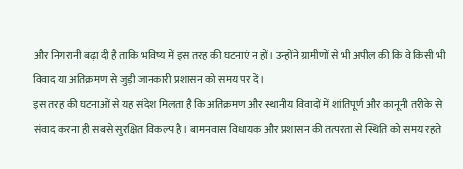और निगरानी बढ़ा दी है ताकि भविष्य में इस तरह की घटनाएं न हों। उन्होंने ग्रामीणों से भी अपील की कि वे किसी भी विवाद या अतिक्रमण से जुड़ी जानकारी प्रशासन को समय पर दें।
इस तरह की घटनाओं से यह संदेश मिलता है कि अतिक्रमण और स्थानीय विवादों में शांतिपूर्ण और कानूनी तरीके से संवाद करना ही सबसे सुरक्षित विकल्प है। बामनवास विधायक और प्रशासन की तत्परता से स्थिति को समय रहते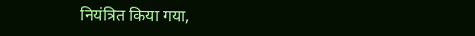नियंत्रित किया गया,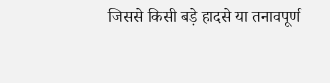जिससे किसी बड़े हादसे या तनावपूर्ण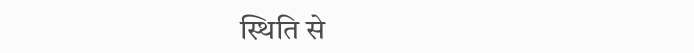स्थिति से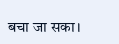बचा जा सका।